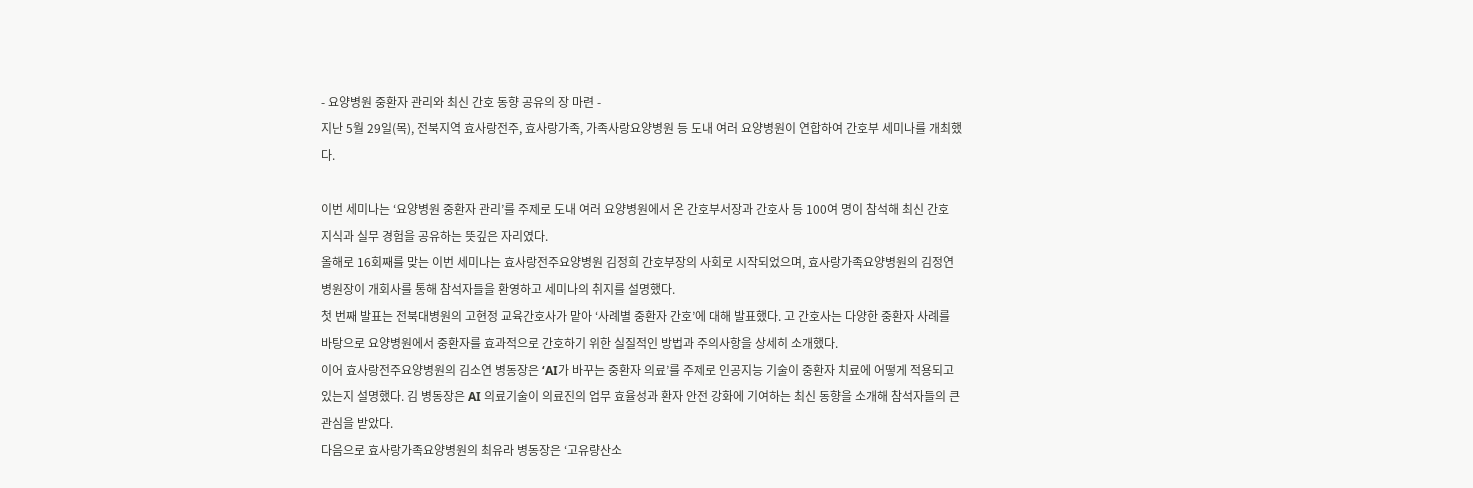- 요양병원 중환자 관리와 최신 간호 동향 공유의 장 마련 -
지난 5월 29일(목), 전북지역 효사랑전주, 효사랑가족, 가족사랑요양병원 등 도내 여러 요양병원이 연합하여 간호부 세미나를 개최했다.

이번 세미나는 ‘요양병원 중환자 관리’를 주제로 도내 여러 요양병원에서 온 간호부서장과 간호사 등 100여 명이 참석해 최신 간호 지식과 실무 경험을 공유하는 뜻깊은 자리였다.
올해로 16회째를 맞는 이번 세미나는 효사랑전주요양병원 김정희 간호부장의 사회로 시작되었으며, 효사랑가족요양병원의 김정연 병원장이 개회사를 통해 참석자들을 환영하고 세미나의 취지를 설명했다.
첫 번째 발표는 전북대병원의 고현정 교육간호사가 맡아 ‘사례별 중환자 간호’에 대해 발표했다. 고 간호사는 다양한 중환자 사례를 바탕으로 요양병원에서 중환자를 효과적으로 간호하기 위한 실질적인 방법과 주의사항을 상세히 소개했다.
이어 효사랑전주요양병원의 김소연 병동장은 ‘AI가 바꾸는 중환자 의료’를 주제로 인공지능 기술이 중환자 치료에 어떻게 적용되고 있는지 설명했다. 김 병동장은 AI 의료기술이 의료진의 업무 효율성과 환자 안전 강화에 기여하는 최신 동향을 소개해 참석자들의 큰 관심을 받았다.
다음으로 효사랑가족요양병원의 최유라 병동장은 ‘고유량산소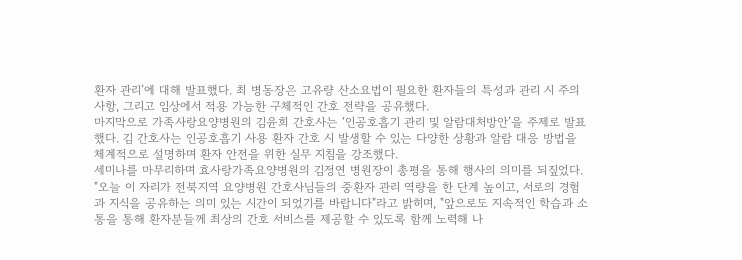환자 관리’에 대해 발표했다. 최 병동장은 고유량 산소요법이 필요한 환자들의 특성과 관리 시 주의사항, 그리고 임상에서 적용 가능한 구체적인 간호 전략을 공유했다.
마지막으로 가족사랑요양병원의 김윤희 간호사는 ‘인공호흡기 관리 및 알람대처방안’을 주제로 발표했다. 김 간호사는 인공호흡기 사용 환자 간호 시 발생할 수 있는 다양한 상황과 알람 대응 방법을 체계적으로 설명하며 환자 안전을 위한 실무 지침을 강조했다.
세미나를 마무리하며 효사랑가족요양병원의 김정연 병원장이 총평을 통해 행사의 의미를 되짚었다. "오늘 이 자리가 전북지역 요양병원 간호사님들의 중환자 관리 역량을 한 단계 높이고, 서로의 경험과 지식을 공유하는 의미 있는 시간이 되었기를 바랍니다"라고 밝히며, "앞으로도 지속적인 학습과 소통을 통해 환자분들께 최상의 간호 서비스를 제공할 수 있도록 함께 노력해 나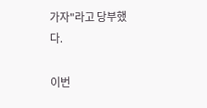가자"라고 당부했다.

이번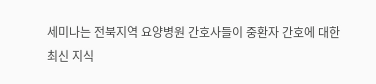세미나는 전북지역 요양병원 간호사들이 중환자 간호에 대한 최신 지식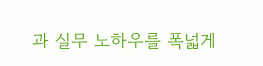과 실무 노하우를 폭넓게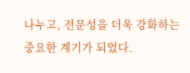나누고, 전문성을 더욱 강화하는 중요한 계기가 되었다.